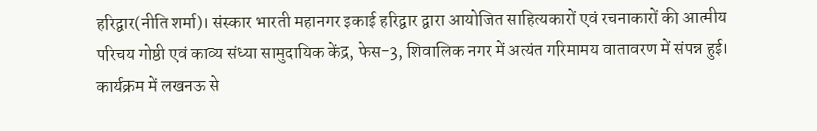हरिद्वार(नीति शर्मा)। संस्कार भारती महानगर इकाई हरिद्वार द्वारा आयोजित साहित्यकारों एवं रचनाकारों की आत्मीय परिचय गोष्ठी एवं काव्य संध्या सामुदायिक केंद्र, फेस-3, शिवालिक नगर में अत्यंत गरिमामय वातावरण में संपन्न हुई।
कार्यक्रम में लखनऊ से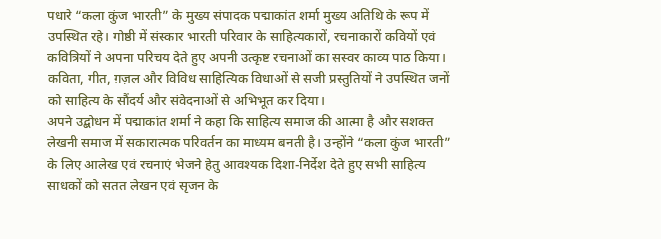पधारे “कला कुंज भारती” के मुख्य संपादक पद्माकांत शर्मा मुख्य अतिथि के रूप में उपस्थित रहे। गोष्ठी में संस्कार भारती परिवार के साहित्यकारों, रचनाकारों कवियों एवं कवित्रियों ने अपना परिचय देते हुए अपनी उत्कृष्ट रचनाओं का सस्वर काव्य पाठ किया। कविता, गीत, ग़ज़ल और विविध साहित्यिक विधाओं से सजी प्रस्तुतियों ने उपस्थित जनों को साहित्य के सौंदर्य और संवेदनाओं से अभिभूत कर दिया।
अपने उद्बोधन में पद्माकांत शर्मा ने कहा कि साहित्य समाज की आत्मा है और सशक्त लेखनी समाज में सकारात्मक परिवर्तन का माध्यम बनती है। उन्होंने “कला कुंज भारती” के लिए आलेख एवं रचनाएं भेजने हेतु आवश्यक दिशा-निर्देश देते हुए सभी साहित्य साधकों को सतत लेखन एवं सृजन के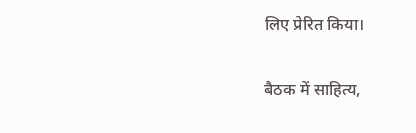लिए प्रेरित किया।

बैठक में साहित्य,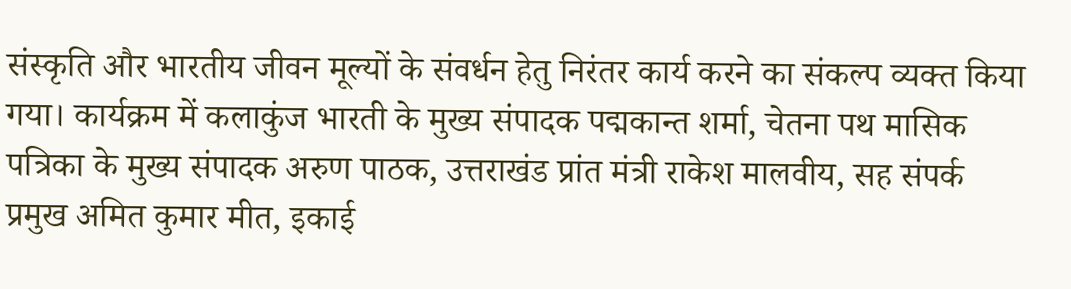संस्कृति और भारतीय जीवन मूल्यों के संवर्धन हेतु निरंतर कार्य करने का संकल्प व्यक्त किया गया। कार्यक्रम में कलाकुंज भारती के मुख्य संपादक पद्मकान्त शर्मा, चेतना पथ मासिक पत्रिका के मुख्य संपादक अरुण पाठक, उत्तराखंड प्रांत मंत्री राकेश मालवीय, सह संपर्क प्रमुख अमित कुमार मीत, इकाई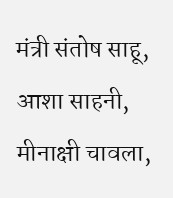मंत्री संतोष साहू, आशा साहनी, मीनाक्षी चावला,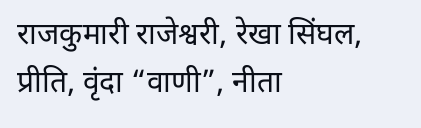राजकुमारी राजेश्वरी, रेखा सिंघल, प्रीति, वृंदा “वाणी”, नीता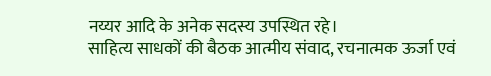नय्यर आदि के अनेक सदस्य उपस्थित रहे।
साहित्य साधकों की बैठक आत्मीय संवाद, रचनात्मक ऊर्जा एवं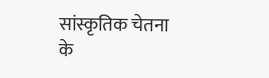सांस्कृतिक चेतना के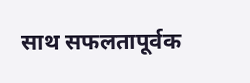साथ सफलतापूर्वक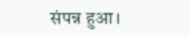संपन्न हुआ।